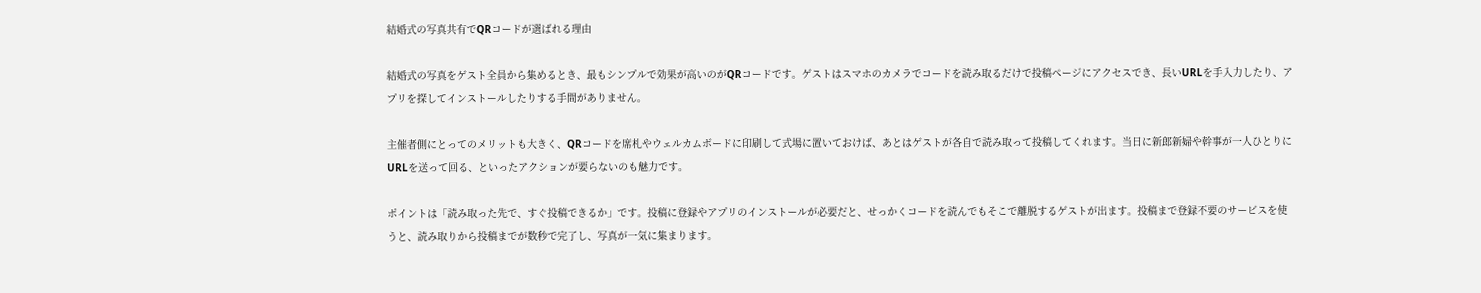結婚式の写真共有でQRコードが選ばれる理由

結婚式の写真をゲスト全員から集めるとき、最もシンプルで効果が高いのがQRコードです。ゲストはスマホのカメラでコードを読み取るだけで投稿ページにアクセスでき、長いURLを手入力したり、アプリを探してインストールしたりする手間がありません。

主催者側にとってのメリットも大きく、QRコードを席札やウェルカムボードに印刷して式場に置いておけば、あとはゲストが各自で読み取って投稿してくれます。当日に新郎新婦や幹事が一人ひとりにURLを送って回る、といったアクションが要らないのも魅力です。

ポイントは「読み取った先で、すぐ投稿できるか」です。投稿に登録やアプリのインストールが必要だと、せっかくコードを読んでもそこで離脱するゲストが出ます。投稿まで登録不要のサービスを使うと、読み取りから投稿までが数秒で完了し、写真が一気に集まります。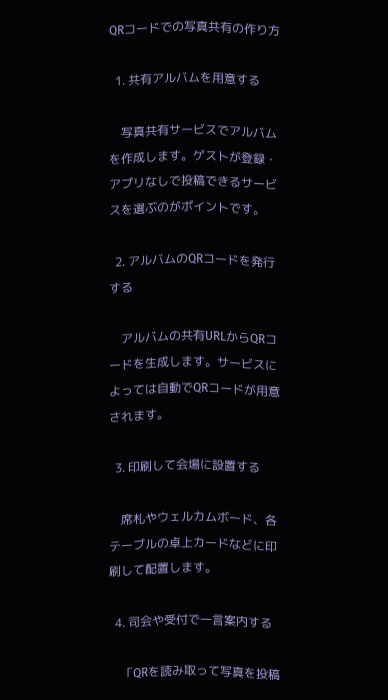QRコードでの写真共有の作り方

  1. 共有アルバムを用意する

    写真共有サービスでアルバムを作成します。ゲストが登録・アプリなしで投稿できるサービスを選ぶのがポイントです。

  2. アルバムのQRコードを発行する

    アルバムの共有URLからQRコードを生成します。サービスによっては自動でQRコードが用意されます。

  3. 印刷して会場に設置する

    席札やウェルカムボード、各テーブルの卓上カードなどに印刷して配置します。

  4. 司会や受付で一言案内する

    「QRを読み取って写真を投稿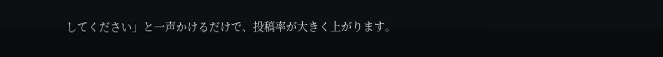してください」と一声かけるだけで、投稿率が大きく上がります。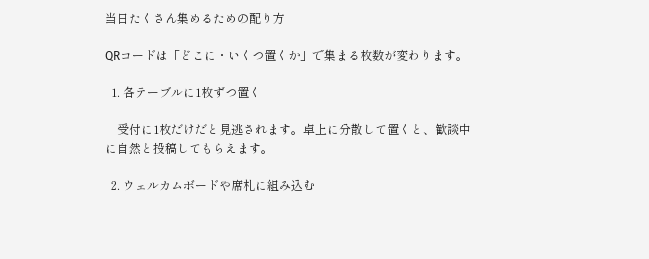当日たくさん集めるための配り方

QRコードは「どこに・いくつ置くか」で集まる枚数が変わります。

  1. 各テーブルに1枚ずつ置く

    受付に1枚だけだと見逃されます。卓上に分散して置くと、歓談中に自然と投稿してもらえます。

  2. ウェルカムボードや席札に組み込む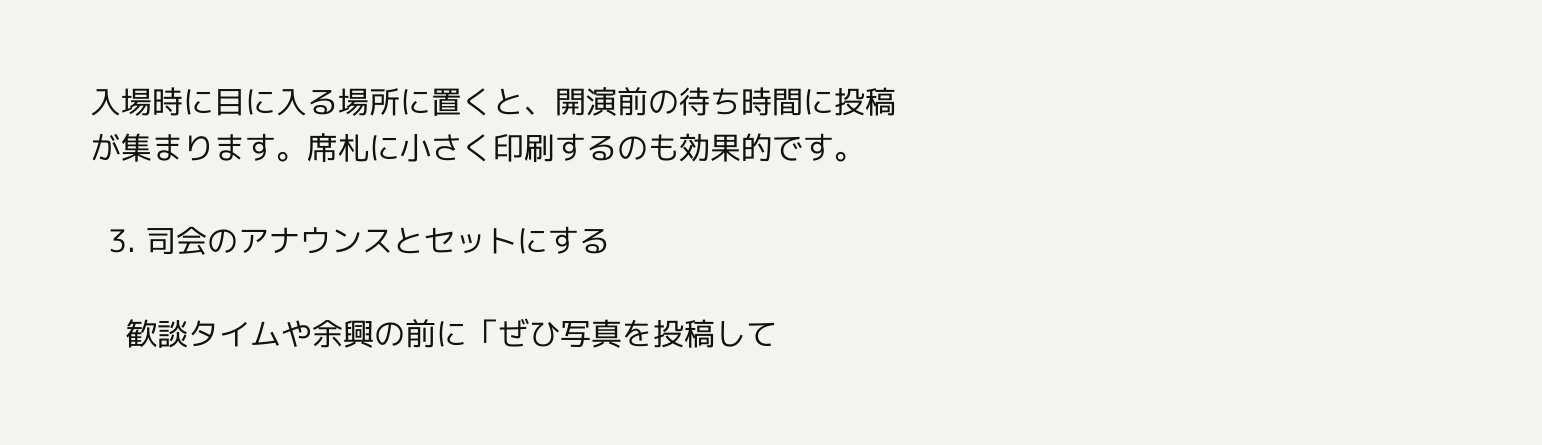入場時に目に入る場所に置くと、開演前の待ち時間に投稿が集まります。席札に小さく印刷するのも効果的です。

  3. 司会のアナウンスとセットにする

    歓談タイムや余興の前に「ぜひ写真を投稿して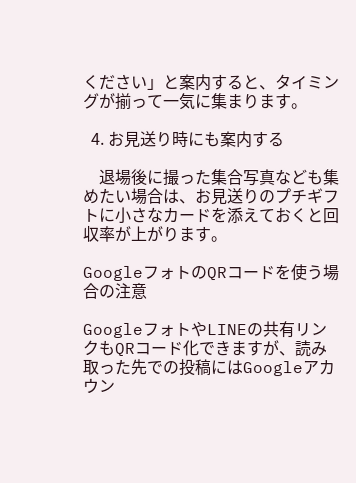ください」と案内すると、タイミングが揃って一気に集まります。

  4. お見送り時にも案内する

    退場後に撮った集合写真なども集めたい場合は、お見送りのプチギフトに小さなカードを添えておくと回収率が上がります。

GoogleフォトのQRコードを使う場合の注意

GoogleフォトやLINEの共有リンクもQRコード化できますが、読み取った先での投稿にはGoogleアカウン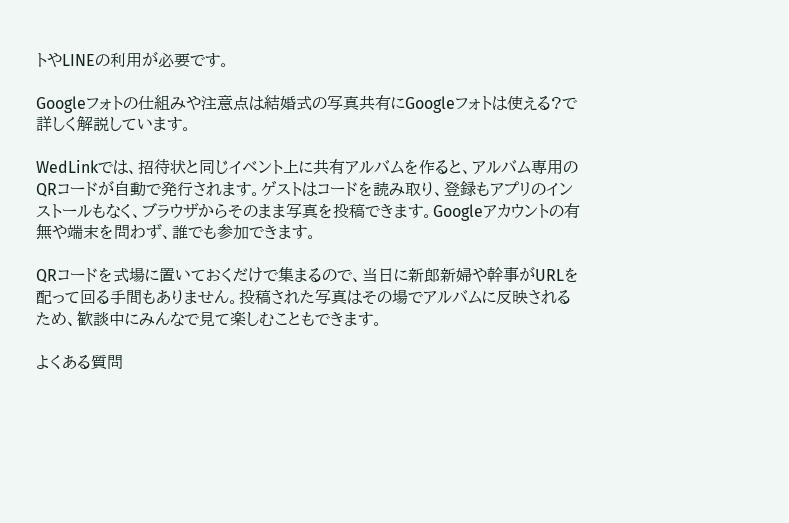トやLINEの利用が必要です。

Googleフォトの仕組みや注意点は結婚式の写真共有にGoogleフォトは使える?で詳しく解説しています。

WedLinkでは、招待状と同じイベント上に共有アルバムを作ると、アルバム専用のQRコードが自動で発行されます。ゲストはコードを読み取り、登録もアプリのインストールもなく、ブラウザからそのまま写真を投稿できます。Googleアカウントの有無や端末を問わず、誰でも参加できます。

QRコードを式場に置いておくだけで集まるので、当日に新郎新婦や幹事がURLを配って回る手間もありません。投稿された写真はその場でアルバムに反映されるため、歓談中にみんなで見て楽しむこともできます。

よくある質問